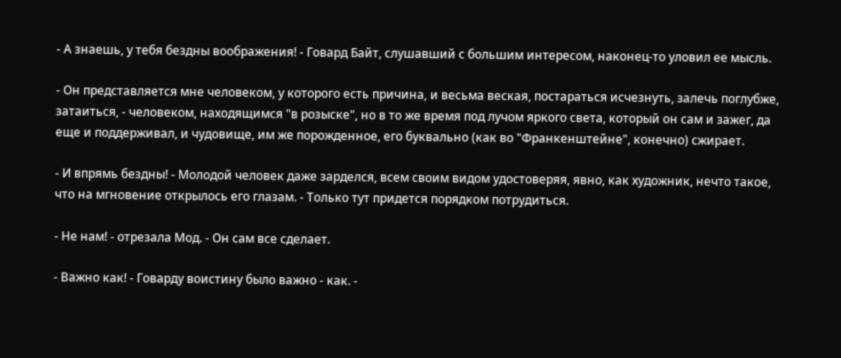- А знаешь, у тебя бездны воображения! - Говард Байт, слушавший с большим интересом, наконец-то уловил ее мысль.

- Он представляется мне человеком, у которого есть причина, и весьма веская, постараться исчезнуть, залечь поглубже, затаиться, - человеком, находящимся "в розыске", но в то же время под лучом яркого света, который он сам и зажег, да еще и поддерживал, и чудовище, им же порожденное, его буквально (как во "Франкенштейне", конечно) сжирает.

- И впрямь бездны! - Молодой человек даже зарделся, всем своим видом удостоверяя, явно, как художник, нечто такое, что на мгновение открылось его глазам. - Только тут придется порядком потрудиться.

- Нe нам! - отрезала Мод. - Он сам все сделает.

- Важно как! - Говарду воистину было важно - как. -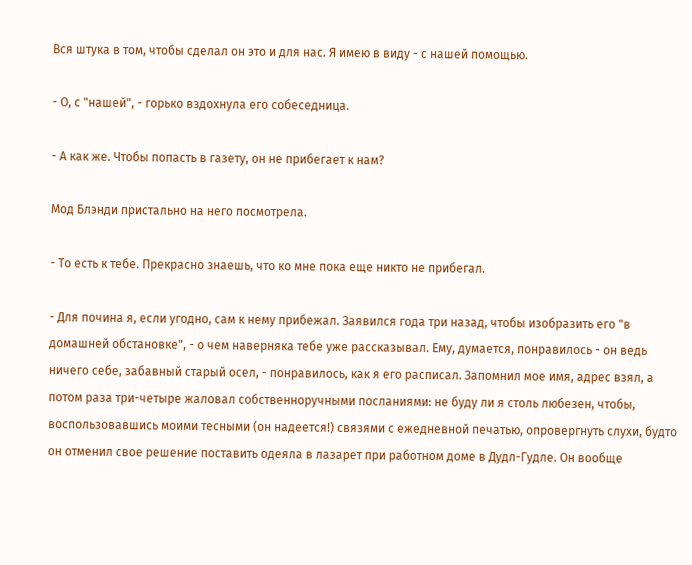Вся штука в том, чтобы сделал он это и для нас. Я имею в виду - с нашей помощью.

- О, с "нашей", - горько вздохнула его собеседница.

- А как же. Чтобы попасть в газету, он не прибегает к нам?

Мод Блэнди пристально на него посмотрела.

- То есть к тебе. Прекрасно знаешь, что ко мне пока еще никто не прибегал.

- Для почина я, если угодно, сам к нему прибежал. Заявился года три назад, чтобы изобразить его "в домашней обстановке", - о чем наверняка тебе уже рассказывал. Ему, думается, понравилось - он ведь ничего себе, забавный старый осел, - понравилось, как я его расписал. Запомнил мое имя, адрес взял, а потом раза три-четыре жаловал собственноручными посланиями: не буду ли я столь любезен, чтобы, воспользовавшись моими тесными (он надеется!) связями с ежедневной печатью, опровергнуть слухи, будто он отменил свое решение поставить одеяла в лазарет при работном доме в Дудл-Гудле. Он вообще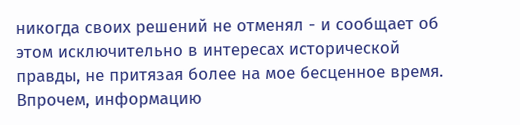никогда своих решений не отменял - и сообщает об этом исключительно в интересах исторической правды, не притязая более на мое бесценное время. Впрочем, информацию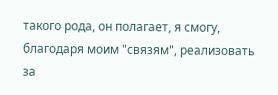такого рода, он полагает, я смогу, благодаря моим "связям", реализовать за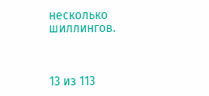несколько шиллингов.



13 из 113